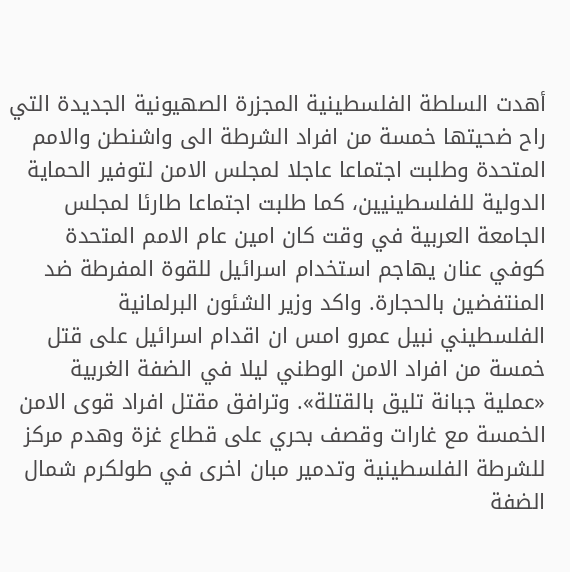أهدت السلطة الفلسطينية المجزرة الصهيونية الجديدة التي راح ضحيتها خمسة من افراد الشرطة الى واشنطن والامم المتحدة وطلبت اجتماعا عاجلا لمجلس الامن لتوفير الحماية الدولية للفلسطينيين، كما طلبت اجتماعا طارئا لمجلس الجامعة العربية في وقت كان امين عام الامم المتحدة كوفي عنان يهاجم استخدام اسرائيل للقوة المفرطة ضد المنتفضين بالحجارة. واكد وزير الشئون البرلمانية الفلسطيني نبيل عمرو امس ان اقدام اسرائيل على قتل خمسة من افراد الامن الوطني ليلا في الضفة الغربية «عملية جبانة تليق بالقتلة». وترافق مقتل افراد قوى الامن الخمسة مع غارات وقصف بحري على قطاع غزة وهدم مركز للشرطة الفلسطينية وتدمير مبان اخرى في طولكرم شمال الضفة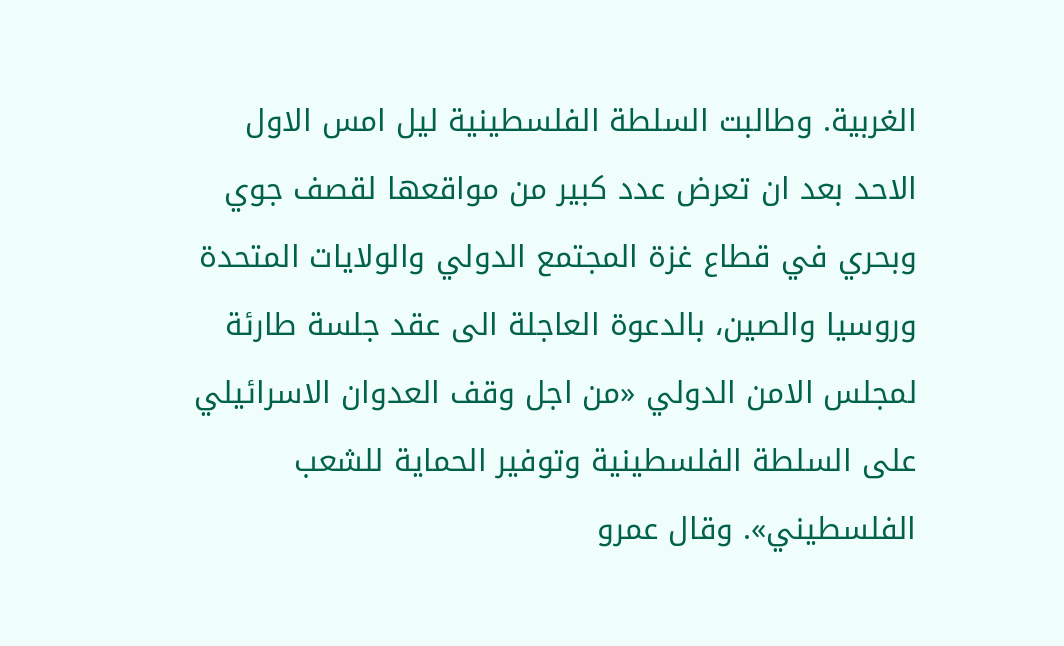الغربية. وطالبت السلطة الفلسطينية ليل امس الاول الاحد بعد ان تعرض عدد كبير من مواقعها لقصف جوي وبحري في قطاع غزة المجتمع الدولي والولايات المتحدة وروسيا والصين، بالدعوة العاجلة الى عقد جلسة طارئة لمجلس الامن الدولي «من اجل وقف العدوان الاسرائيلي على السلطة الفلسطينية وتوفير الحماية للشعب الفلسطيني». وقال عمرو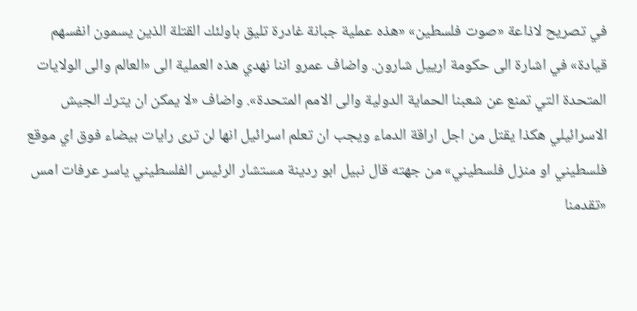في تصريح لاذاعة «صوت فلسطين» «هذه عملية جبانة غادرة تليق باولئك القتلة الذين يسمون انفسهم قيادة» في اشارة الى حكومة ارييل شارون. واضاف عمرو اننا نهدي هذه العملية الى «العالم والى الولايات المتحدة التي تمنع عن شعبنا الحماية الدولية والى الامم المتحدة». واضاف «لا يمكن ان يترك الجيش الاسرائيلي هكذا يقتل من اجل اراقة الدماء ويجب ان تعلم اسرائيل انها لن ترى رايات بيضاء فوق اي موقع فلسطيني او منزل فلسطيني» من جهته قال نبيل ابو ردينة مستشار الرئيس الفلسطيني ياسر عرفات امس «تقدمنا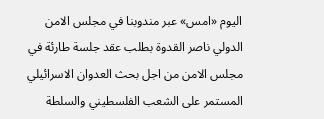اليوم «امس» عبر مندوبنا في مجلس الامن الدولي ناصر القدوة بطلب عقد جلسة طارئة في مجلس الامن من اجل بحث العدوان الاسرائيلي المستمر على الشعب الفلسطيني والسلطة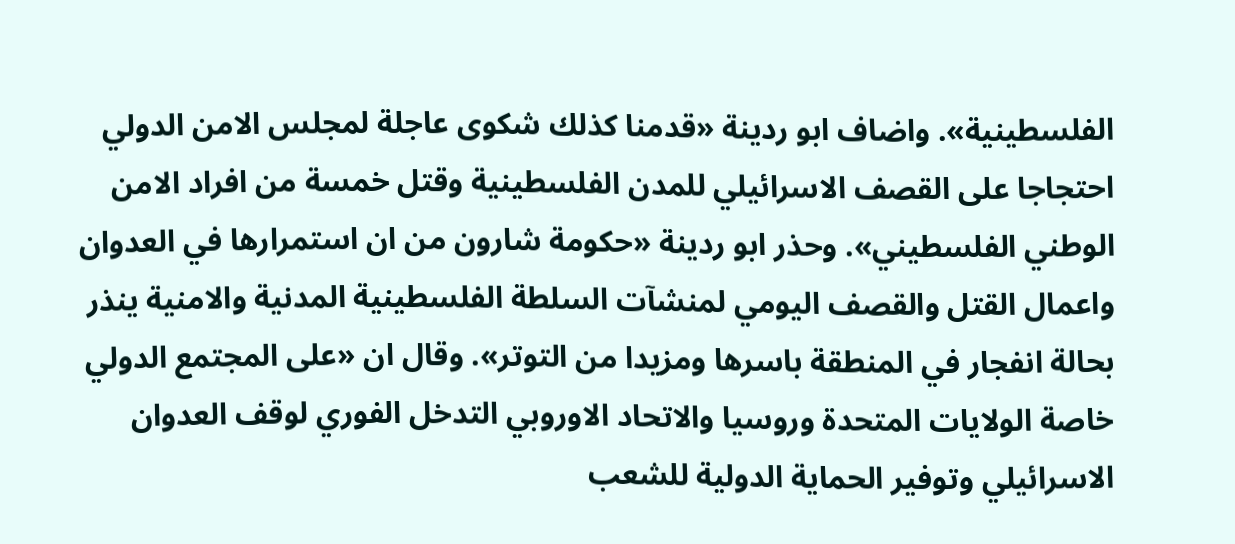الفلسطينية». واضاف ابو ردينة «قدمنا كذلك شكوى عاجلة لمجلس الامن الدولي احتجاجا على القصف الاسرائيلي للمدن الفلسطينية وقتل خمسة من افراد الامن الوطني الفلسطيني». وحذر ابو ردينة «حكومة شارون من ان استمرارها في العدوان واعمال القتل والقصف اليومي لمنشآت السلطة الفلسطينية المدنية والامنية ينذر بحالة انفجار في المنطقة باسرها ومزيدا من التوتر». وقال ان «على المجتمع الدولي خاصة الولايات المتحدة وروسيا والاتحاد الاوروبي التدخل الفوري لوقف العدوان الاسرائيلي وتوفير الحماية الدولية للشعب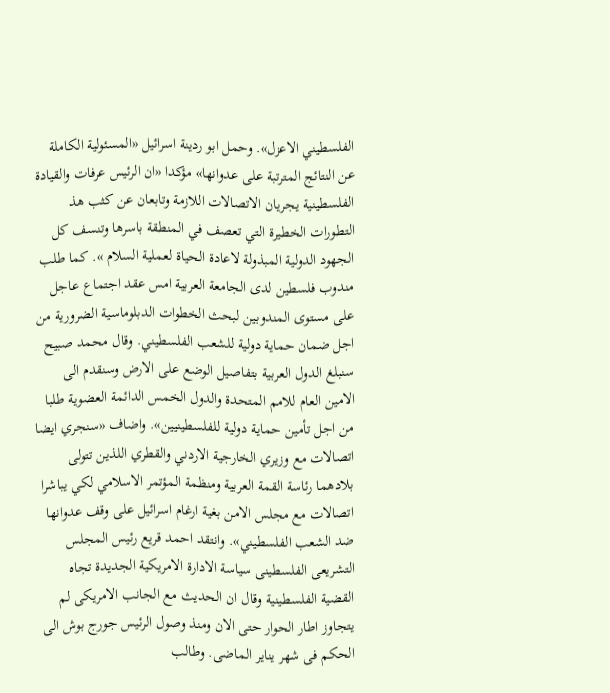الفلسطيني الاعزل». وحمل ابو ردينة اسرائيل «المسئولية الكاملة عن النتائج المترتبة على عدوانها» مؤكدا «ان الرئيس عرفات والقيادة الفلسطينية يجريان الاتصالات اللازمة وتابعان عن كثب هذ التطورات الخطيرة التي تعصف في المنطقة باسرها وتنسف كل الجهود الدولية المبذولة لاعادة الحياة لعملية السلام ». كما طلب مندوب فلسطين لدى الجامعة العربية امس عقد اجتماع عاجل على مستوى المندوبين لبحث الخطوات الدبلوماسية الضرورية من اجل ضمان حماية دولية للشعب الفلسطيني. وقال محمد صبيح سنبلغ الدول العربية بتفاصيل الوضع على الارض وسنقدم الى الامين العام للامم المتحدة والدول الخمس الدائمة العضوية طلبا من اجل تأمين حماية دولية للفلسطينيين». واضاف «سنجري ايضا اتصالات مع وزيري الخارجية الاردني والقطري اللذين تتولى بلادهما رئاسة القمة العربية ومنظمة المؤتمر الاسلامي لكي يباشرا اتصالات مع مجلس الامن بغية ارغام اسرائيل على وقف عدوانها ضد الشعب الفلسطيني». وانتقد احمد قريع رئيس المجلس التشريعى الفلسطينى سياسة الادارة الامريكية الجديدة تجاه القضية الفلسطينية وقال ان الحديث مع الجانب الامريكى لم يتجاوز اطار الحوار حتى الان ومنذ وصول الرئيس جورج بوش الى الحكم فى شهر يناير الماضى. وطالب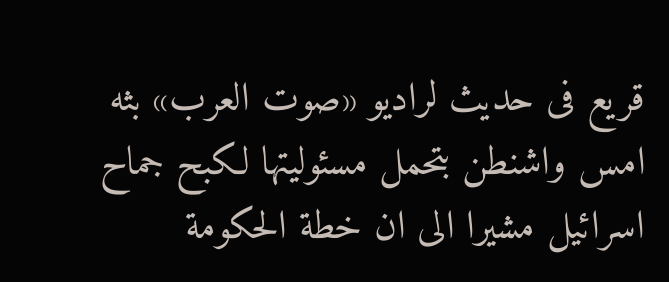قريع فى حديث لراديو «صوت العرب» بثه امس واشنطن بتحمل مسئوليتها لكبح جماح اسرائيل مشيرا الى ان خطة الحكومة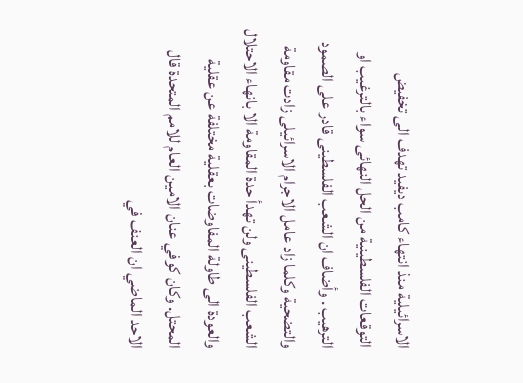الاسرائيلية منذ انتهاء كامب ديفيد تهدف الى تخفيض التوقعات الفلسطينية من الحل النهائى سواء بالترغيب او الترهيب . وأضاف ان الشعب الفلسطينى قادر على الصمود والتضحية وكلما زاد عامل الاجرام الاسرائيلى زادت مقاومة الشعب الفلسطينى ولن تهدأ حدة المقاومة الا بانهاء الاحتلال والعودة الى طاولة المفاوضات بعقلية مختلفة عن عقلية المحتل. وكان كوفي عنان الامين العام للامم المتحدة قال الاحد الماضي ان العنف في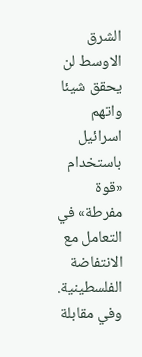الشرق الاوسط لن يحقق شيئا واتهم اسرائيل باستخدام «قوة مفرطة» في التعامل مع الانتفاضة الفلسطينية. وفي مقابلة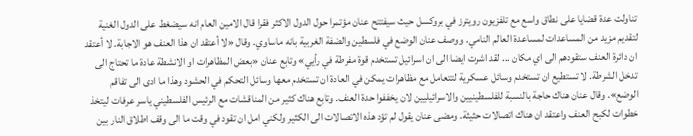تناولت عدة قضايا على نطاق واسع مع تلفزيون رويترز في بروكسل حيث سيفتتح عنان مؤتمرا حول الدول الاكثر فقرا قال الامين العام انه سيضغط على الدول الغنية لتقديم مزيد من المساعدات لمساعدة العالم النامي. ووصف عنان الوضع في فلسطين والضفة الغربية بانه ماساوي. وقال «لا أعتقد ان هذا العنف هو الاجابة. لا أعتقد ان دائرة العنف ستقودهم الى اي مكان ... لقد اشرت ايضا الى ان اسرائيل تستخدم قوة مفرطة في رأيي» وتابع عنان «بعض المظاهرات او الانشطة عادة ما تحتاج الى تدخل الشرطة. لا تستطيع ان تستخدم وسائل عسكرية لتتعامل مع مظاهرات يمكن في العادة ان تستخدم معها وسائل التحكم في الحشود وهذا ما ادى الى تفاقم الوضع». وقال عنان هناك حاجة بالنسبة للفلسطينيين والاسرائيليين لان يخففوا حدة العنف. وتابع هناك كثير من المناقشات مع الرئيس الفلسطيني ياسر عرفات ليتخذ خطوات لكبح العنف واعتقد ان هناك اتصالات حثيثة. ومضى عنان يقول لم تؤد هذه الاتصالات الى الكثير ولكني امل ان تقود في وقت ما الى وقف اطلاق النار بين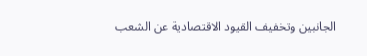الجانبين وتخفيف القيود الاقتصادية عن الشعب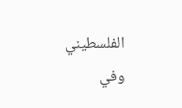الفلسطيني وفي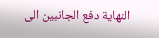النهاية دفع الجانبين الى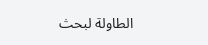الطاولة لبحث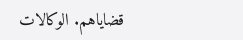قضاياهم. الوكالات